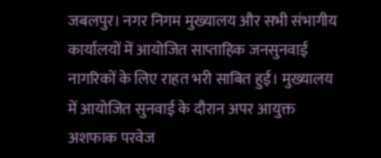जबलपुर। नगर निगम मुख्यालय और सभी संभागीय कार्यालयों में आयोजित साप्ताहिक जनसुनवाई नागरिकों के लिए राहत भरी साबित हुई। मुख्यालय में आयोजित सुनवाई के दौरान अपर आयुक्त अशफाक परवेज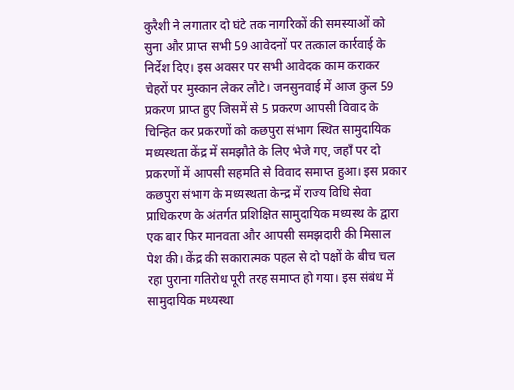कुरैशी ने लगातार दो घंटे तक नागरिकों की समस्याओं को सुना और प्राप्त सभी 59 आवेदनों पर तत्काल कार्रवाई के निर्देश दिए। इस अवसर पर सभी आवेदक काम कराकर चेहरों पर मुस्कान लेकर लौटे। जनसुनवाई में आज कुल 59 प्रकरण प्राप्त हुए जिसमें से 5 प्रकरण आपसी विवाद के चिन्हित कर प्रकरणों को कछपुरा संभाग स्थित सामुदायिक मध्यस्थता केंद्र में समझौते के लिए भेजे गए, जहॉं पर दो प्रकरणों में आपसी सहमति से विवाद समाप्त हुआ। इस प्रकार कछपुरा संभाग के मध्यस्थता केन्द्र में राज्य विधि सेवा प्राधिकरण के अंतर्गत प्रशिक्षित सामुदायिक मध्यस्थ के द्वारा एक बार फिर मानवता और आपसी समझदारी की मिसाल पेश की। केंद्र की सकारात्मक पहल से दो पक्षों के बीच चल रहा पुराना गतिरोध पूरी तरह समाप्त हो गया। इस संबंध में सामुदायिक मध्यस्था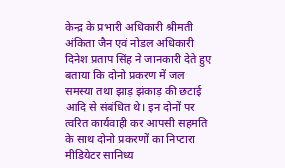केन्द्र के प्रभारी अधिकारी श्रीमती अंकिता जैन एवं नोडल अधिकारी दिनेश प्रताप सिंह ने जानकारी देते हुए बताया कि दोनो प्रकरण में जल समस्या तथा झाड़ झंकाड़ की छटाई आदि से संबंधित थे। इन दोनों पर त्वरित कार्यवाही कर आपसी सहमति के साथ दोनो प्रकरणों का निप्टारा मीडियेटर सानिध्य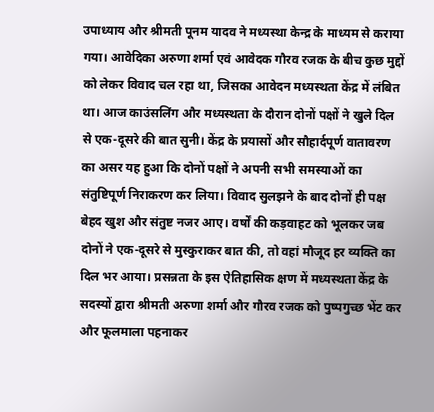उपाध्याय और श्रीमती पूनम यादव ने मध्यस्था केन्द्र के माध्यम से कराया गया। आवेदिका अरुणा शर्मा एवं आवेदक गौरव रजक के बीच कुछ मुद्दों को लेकर विवाद चल रहा था, जिसका आवेदन मध्यस्थता केंद्र में लंबित था। आज काउंसलिंग और मध्यस्थता के दौरान दोनों पक्षों ने खुले दिल से एक-दूसरे की बात सुनी। केंद्र के प्रयासों और सौहार्दपूर्ण वातावरण का असर यह हुआ कि दोनों पक्षों ने अपनी सभी समस्याओं का संतुष्टिपूर्ण निराकरण कर लिया। विवाद सुलझने के बाद दोनों ही पक्ष बेहद खुश और संतुष्ट नजर आए। वर्षों की कड़वाहट को भूलकर जब दोनों ने एक-दूसरे से मुस्कुराकर बात की, तो वहां मौजूद हर व्यक्ति का दिल भर आया। प्रसन्नता के इस ऐतिहासिक क्षण में मध्यस्थता केंद्र के सदस्यों द्वारा श्रीमती अरुणा शर्मा और गौरव रजक को पुष्पगुच्छ भेंट कर और फूलमाला पहनाकर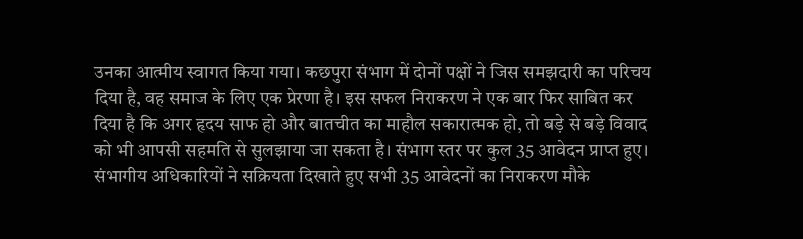उनका आत्मीय स्वागत किया गया। कछपुरा संभाग में दोनों पक्षों ने जिस समझदारी का परिचय दिया है, वह समाज के लिए एक प्रेरणा है। इस सफल निराकरण ने एक बार फिर साबित कर दिया है कि अगर हृदय साफ हो और बातचीत का माहौल सकारात्मक हो, तो बड़े से बड़े विवाद को भी आपसी सहमति से सुलझाया जा सकता है। संभाग स्तर पर कुल 35 आवेदन प्राप्त हुए। संभागीय अधिकारियों ने सक्रियता दिखाते हुए सभी 35 आवेदनों का निराकरण मौके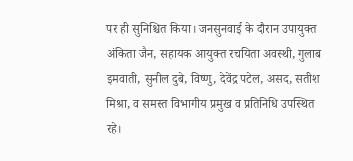पर ही सुनिश्चित किया। जनसुनवाई के दौरान उपायुक्त अंकिता जैन, सहायक आयुक्त रचयिता अवस्थी, गुलाब इमवाती, सुनील दुबे, विष्णु, देवेंद्र पटेल, असद, सतीश मिश्रा, व समस्त विभागीय प्रमुख व प्रतिनिधि उपस्थित रहे।